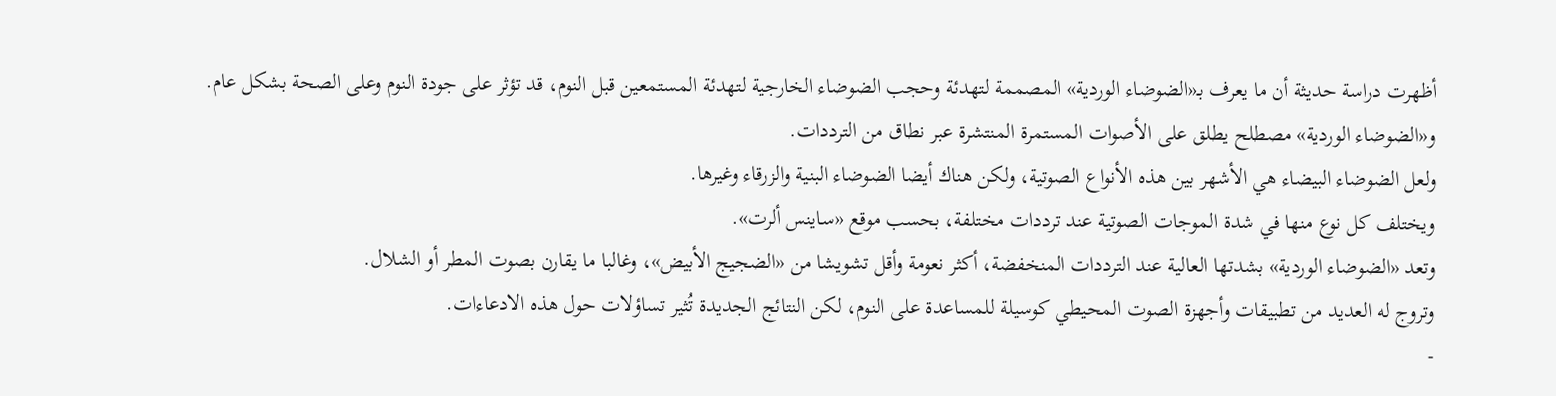أظهرت دراسة حديثة أن ما يعرف بـ«الضوضاء الوردية» المصممة لتهدئة وحجب الضوضاء الخارجية لتهدئة المستمعين قبل النوم، قد تؤثر على جودة النوم وعلى الصحة بشكل عام.
و«الضوضاء الوردية» مصطلح يطلق على الأصوات المستمرة المنتشرة عبر نطاق من الترددات.
ولعل الضوضاء البيضاء هي الأشهر بين هذه الأنواع الصوتية، ولكن هناك أيضا الضوضاء البنية والزرقاء وغيرها.
ويختلف كل نوع منها في شدة الموجات الصوتية عند ترددات مختلفة، بحسب موقع «ساينس ألرت».
وتعد «الضوضاء الوردية» بشدتها العالية عند الترددات المنخفضة، أكثر نعومة وأقل تشويشا من «الضجيج الأبيض»، وغالبا ما يقارن بصوت المطر أو الشلال.
وتروج له العديد من تطبيقات وأجهزة الصوت المحيطي كوسيلة للمساعدة على النوم، لكن النتائج الجديدة تُثير تساؤلات حول هذه الادعاءات.
-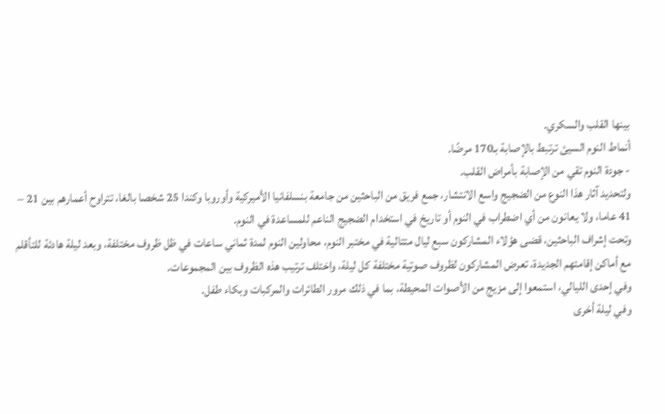بينها القلب والسكري.
أنماط النوم السيئ ترتبط بالإصابة بـ170 مرضًا.
- جودة النوم تقي من الإصابة بأمراض القلب.
ولتحديد آثار هذا النوع من الضجيج واسع الانتشار، جمع فريق من الباحثين من جامعة بنسلفانيا الأميركية وأوروبا وكندا 25 شخصا بالغا، تتراوح أعمارهم بين 21 – 41 عاما، ولا يعانون من أي اضطراب في النوم أو تاريخ في استخدام الضجيج الناعم للمساعدة في النوم.
وتحت إشراف الباحثين، قضى هؤلاء المشاركون سبع ليال متتالية في مختبر النوم، محاولين النوم لمدة ثماني ساعات في ظل ظروف مختلفة، وبعد ليلة هادئة للتأقلم مع أماكن إقامتهم الجديدة، تعرض المشاركون لظروف صوتية مختلفة كل ليلة، واختلف ترتيب هذه الظروف بين المجموعات.
وفي إحدى الليالي، استمعوا إلى مزيج من الأصوات المحيطة، بما في ذلك مرور الطائرات والمركبات وبكاء طفل.
وفي ليلة أخرى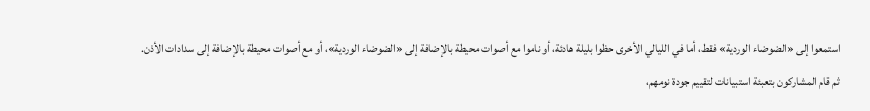استمعوا إلى «الضوضاء الوردية» فقط، أما في الليالي الأخرى حظوا بليلة هادئة، أو ناموا مع أصوات محيطة بالإضافة إلى «الضوضاء الوردية»، أو مع أصوات محيطة بالإضافة إلى سدادات الأذن.
ثم قام المشاركون بتعبئة استبيانات لتقييم جودة نومهم،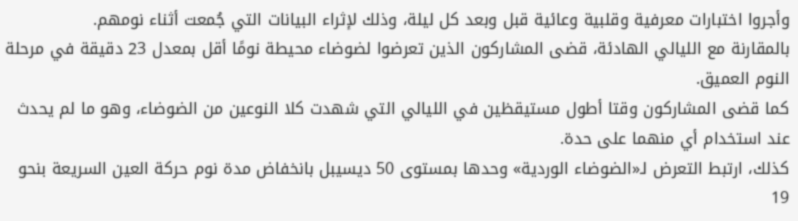وأجروا اختبارات معرفية وقلبية وعائية قبل وبعد كل ليلة، وذلك لإثراء البيانات التي جُمعت أثناء نومهم.
بالمقارنة مع الليالي الهادئة، قضى المشاركون الذين تعرضوا لضوضاء محيطة نومًا أقل بمعدل 23 دقيقة في مرحلة النوم العميق.
كما قضى المشاركون وقتا أطول مستيقظين في الليالي التي شهدت كلا النوعين من الضوضاء، وهو ما لم يحدث عند استخدام أي منهما على حدة.
كذلك، ارتبط التعرض لـ«الضوضاء الوردية» وحدها بمستوى 50 ديسيبل بانخفاض مدة نوم حركة العين السريعة بنحو 19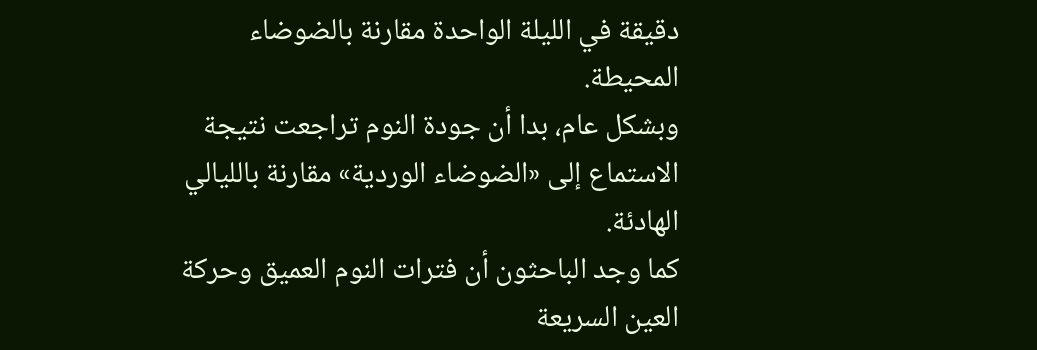دقيقة في الليلة الواحدة مقارنة بالضوضاء المحيطة.
وبشكل عام، بدا أن جودة النوم تراجعت نتيجة الاستماع إلى «الضوضاء الوردية» مقارنة بالليالي الهادئة.
كما وجد الباحثون أن فترات النوم العميق وحركة العين السريعة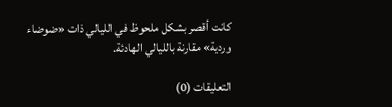كانت أقصر بشكل ملحوظ في الليالي ذات «ضوضاء وردية» مقارنة بالليالي الهادئة.

التعليقات (0)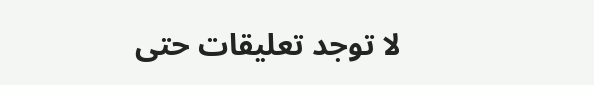لا توجد تعليقات حتى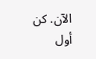الآن. كن أول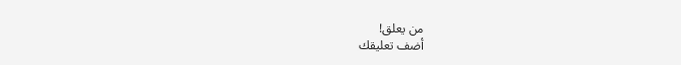من يعلق!
أضف تعليقك